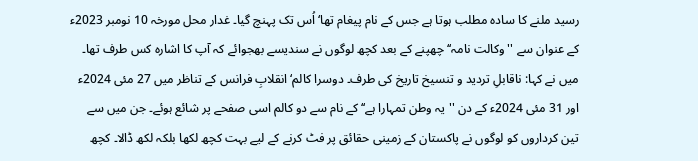رسید ملنے کا سادہ مطلب ہوتا ہے جس کے نام پیغام تھا‘ اُس تک پہنچ گیا۔ غدار محل مورخہ 10 نومبر 2023ء کے عنوان سے ''وکالت نامہ‘‘ چھپنے کے بعد کچھ لوگوں نے سندیسے بھجوائے کہ آپ کا اشارہ کس طرف تھا۔ میں نے کہا: ناقابلِ تردید و تنسیخ تاریخ کی طرف۔ دوسرا کالم‘ انقلابِ فرانس کے تناظر میں 27 مئی 2024ء اور 31 مئی 2024ء کے دن ''یہ وطن تمہارا ہے‘‘ کے نام سے دو کالم اسی صفحے پر شائع ہوئے۔ جن میں سے تین کرداروں کو لوگوں نے پاکستان کے زمینی حقائق پر فٹ کرنے کے لیے بہت کچھ لکھا بلکہ لکھ ڈالا۔ کچھ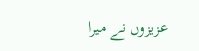عزیزوں نے میرا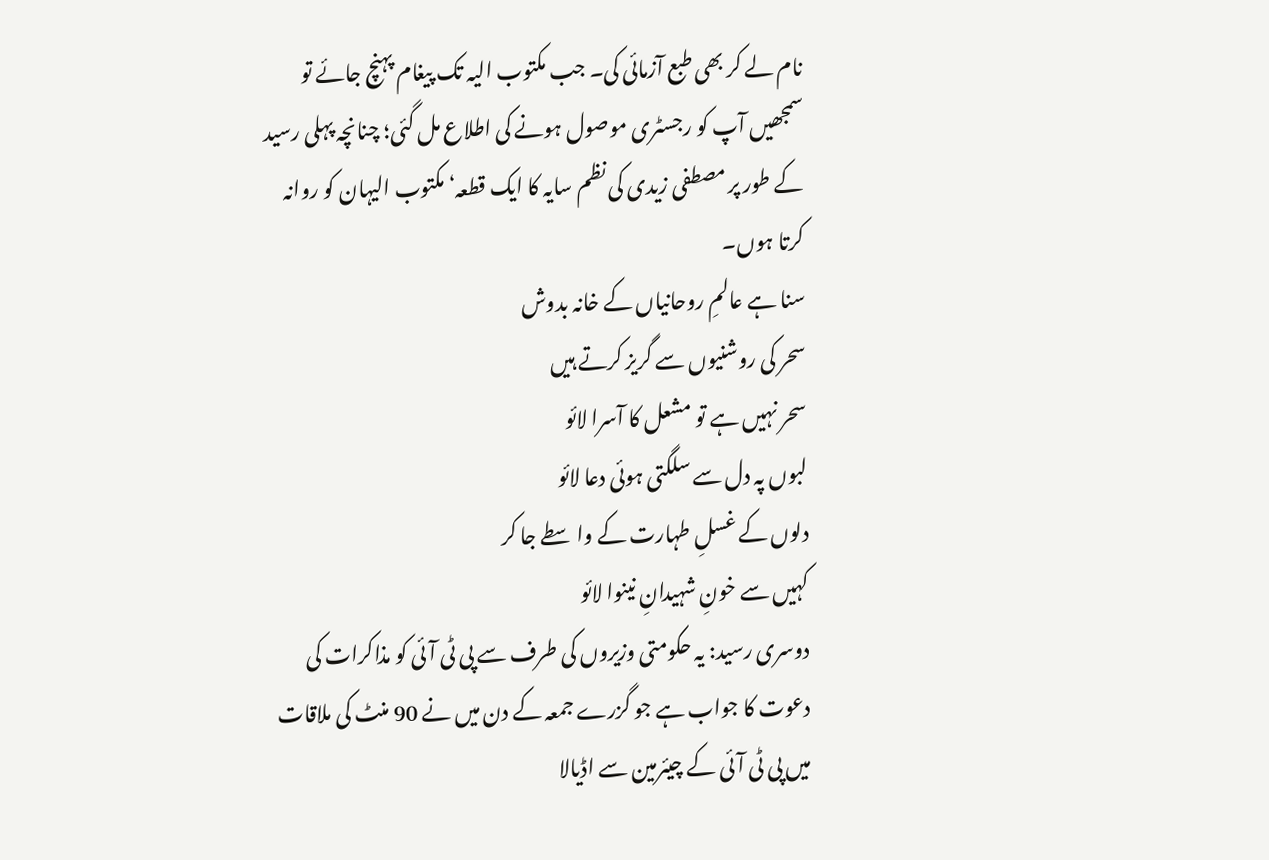نام لے کر بھی طبع آزمائی کی۔ جب مکتوب الیہ تک پیغام پہنچ جائے تو سمجھیں آپ کو رجسٹری موصول ہونے کی اطلاع مل گئی؛ چنانچہ پہلی رسید کے طور پر مصطفی زیدی کی نظم سایہ کا ایک قطعہ‘ مکتوب الیہان کو روانہ کرتا ہوں۔
سنا ہے عالمِ روحانیاں کے خانہ بدوش
سحر کی روشنیوں سے گریز کرتے ہیں
سحر نہیں ہے تو مشعل کا آسرا لائو
لبوں پہ دل سے سلگتی ہوئی دعا لائو
دلوں کے غسلِ طہارت کے واسطے جا کر
کہیں سے خونِ شہیدانِ نینوا لائو
دوسری رسید: یہ حکومتی وزیروں کی طرف سے پی ٹی آئی کو مذاکرات کی دعوت کا جواب ہے جو گزرے جمعہ کے دن میں نے 90 منٹ کی ملاقات میں پی ٹی آئی کے چیئرمین سے اڈیالا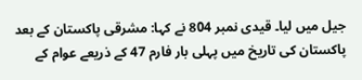جیل میں لیا۔ قیدی نمبر 804 نے کہا: مشرقی پاکستان کے بعد پاکستان کی تاریخ میں پہلی بار فارم 47 کے ذریعے عوام کے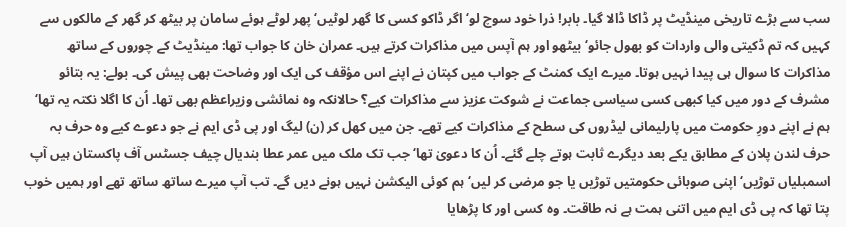سب سے بڑے تاریخی مینڈیٹ پر ڈاکا ڈالا گیا۔ بابر! ذرا خود سوچ لو‘ اگر ڈاکو کسی کا گھر لوٹیں‘ پھر لوٹے ہوئے سامان پر بیٹھ کر گھر کے مالکوں سے کہیں کہ تم ڈکیتی والی واردات کو بھول جائو‘ بیٹھو اور ہم آپس میں مذاکرات کرتے ہیں۔ عمران خان کا جواب تھا: مینڈیٹ کے چوروں کے ساتھ مذاکرات کا سوال ہی پیدا نہیں ہوتا۔ میرے ایک کمنٹ کے جواب میں کپتان نے اپنے اس مؤقف کی ایک اور وضاحت بھی پیش کی۔ بولے: یہ بتائو مشرف کے دور میں کیا کبھی کسی سیاسی جماعت نے شوکت عزیز سے مذاکرات کیے؟ حالانکہ وہ نمائشی وزیراعظم بھی تھا۔ اُن کا اگلا نکتہ یہ تھا‘ ہم نے اپنے دورِ حکومت میں پارلیمانی لیڈروں کی سطح کے مذاکرات کیے تھے۔ جن میں کھل کر (ن) لیگ اور پی ڈی ایم نے جو دعوے کیے وہ حرف بہ حرف لندن پلان کے مطابق یکے بعد دیگرے ثابت ہوتے چلے گئے۔ اُن کا دعویٰ تھا‘ جب تک ملک میں عمر عطا بندیال چیف جسٹس آف پاکستان ہیں آپ اسمبلیاں توڑیں‘ اپنی صوبائی حکومتیں توڑیں یا جو مرضی کر لیں‘ ہم کوئی الیکشن نہیں ہونے دیں گے۔ تب آپ میرے ساتھ ساتھ تھے اور ہمیں خوب پتا تھا کہ پی ڈی ایم میں اتنی ہمت ہے نہ طاقت۔ وہ کسی اور کا پڑھایا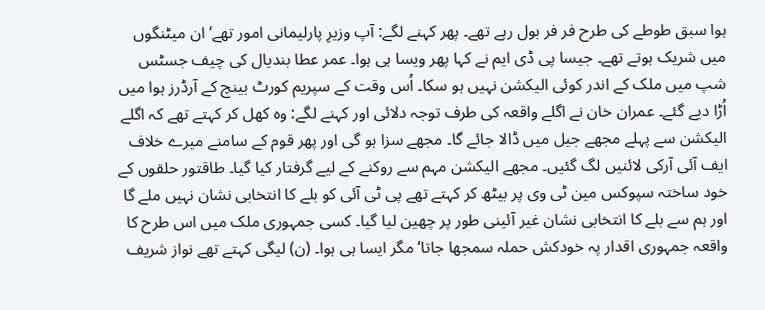ہوا سبق طوطے کی طرح فر فر بول رہے تھے۔ پھر کہنے لگے: آپ وزیرِ پارلیمانی امور تھے‘ ان میٹنگوں میں شریک ہوتے تھے۔ جیسا پی ڈی ایم نے کہا پھر ویسا ہی ہوا۔ عمر عطا بندیال کی چیف جسٹس شپ میں ملک کے اندر کوئی الیکشن نہیں ہو سکا۔ اُس وقت کے سپریم کورٹ بینچ کے آرڈرز ہوا میں اُڑا دیے گئے۔ عمران خان نے اگلے واقعہ کی طرف توجہ دلائی اور کہنے لگے: وہ کھل کر کہتے تھے کہ اگلے الیکشن سے پہلے مجھے جیل میں ڈالا جائے گا۔ مجھے سزا ہو گی اور پھر قوم کے سامنے میرے خلاف ایف آئی آرکی لائنیں لگ گئیں۔ مجھے الیکشن مہم سے روکنے کے لیے گرفتار کیا گیا۔ طاقتور حلقوں کے خود ساختہ سپوکس مین ٹی وی پر بیٹھ کر کہتے تھے پی ٹی آئی کو بلے کا انتخابی نشان نہیں ملے گا اور ہم سے بلے کا انتخابی نشان غیر آئینی طور پر چھین لیا گیا۔ کسی جمہوری ملک میں اس طرح کا واقعہ جمہوری اقدار پہ خودکش حملہ سمجھا جاتا‘ مگر ایسا ہی ہوا۔ (ن) لیگی کہتے تھے نواز شریف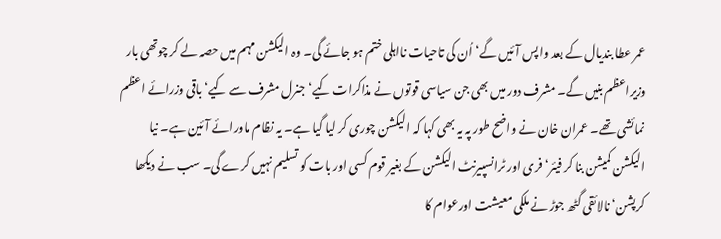عمر عطا بندیال کے بعد واپس آئیں گے‘ اُن کی تاحیات نااہلی ختم ہو جائے گی۔ وہ الیکشن مہم میں حصہ لے کر چوتھی بار وزیراعظم بنیں گے۔ مشرف دور میں بھی جن سیاسی قوتوں نے مذاکرات کیے‘ جنرل مشرف سے کیے‘ باقی وزرائے اعظم نمائشی تھے۔ عمران خان نے واضح طور پہ یہ بھی کہا کہ الیکشن چوری کر لیا گیا ہے۔ یہ نظام ماورائے آئین ہے۔ نیا الیکشن کمیشن بنا کر فیئر‘ فری اور ٹرانسپیرنٹ الیکشن کے بغیر قوم کسی اور بات کو تسلیم نہیں کرے گی۔ سب نے دیکھا کرپشن‘ نالائقی گٹھ جوڑ نے ملکی معیشت اورعوام کا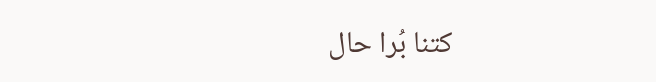کتنا بُرا حال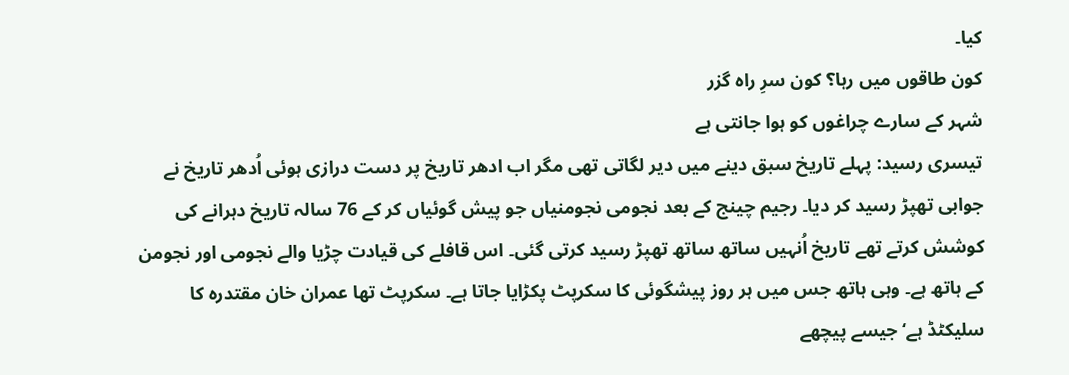کیا۔
کون طاقوں میں رہا؟ کون سرِ راہ گزر
شہر کے سارے چراغوں کو ہوا جانتی ہے
تیسری رسید: پہلے تاریخ سبق دینے میں دیر لگاتی تھی مگر اب ادھر تاریخ پر دست درازی ہوئی اُدھر تاریخ نے جوابی تھپڑ رسید کر دیا۔ رجیم چینج کے بعد نجومی نجومنیاں جو پیش گوئیاں کر کے 76 سالہ تاریخ دہرانے کی کوشش کرتے تھے تاریخ اُنہیں ساتھ ساتھ تھپڑ رسید کرتی گئی۔ اس قافلے کی قیادت چڑیا والے نجومی اور نجومن کے ہاتھ ہے۔ وہی ہاتھ جس میں ہر روز پیشگوئی کا سکرپٹ پکڑایا جاتا ہے۔ سکرپٹ تھا عمران خان مقتدرہ کا سلیکٹڈ ہے‘ جیسے پیچھے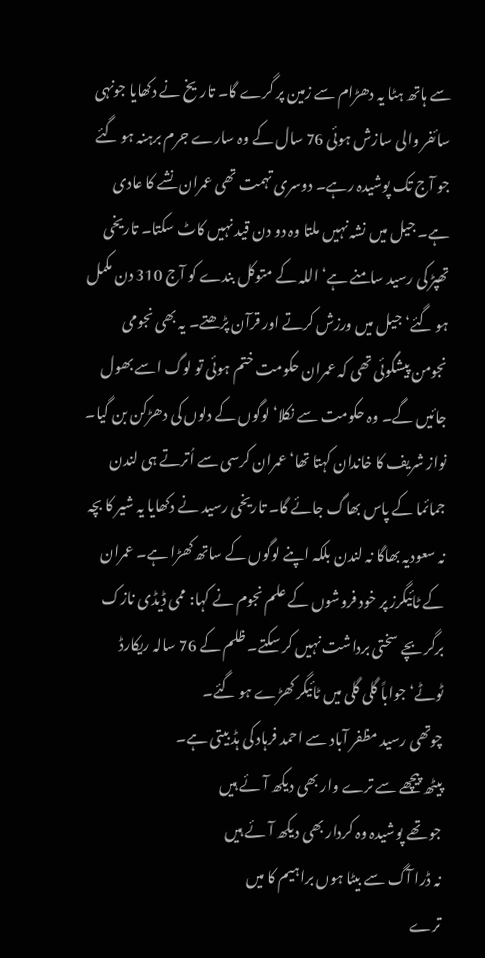سے ہاتھ ہٹا یہ دھڑام سے زمین پر گرے گا۔ تاریخ نے دکھایا جونہی سائفر والی سازش ہوئی 76 سال کے وہ سارے جرم برہنہ ہو گئے جو آج تک پوشیدہ رہے۔ دوسری تہمت تھی عمران نشے کا عادی ہے۔ جیل میں نشہ نہیں ملتا وہ دو دن قید نہیں کاٹ سکتا۔ تاریخی تھپڑ کی رسید سامنے ہے‘ اللہ کے متوکل بندے کو آج 310 دن مکمل ہو گئے‘ جیل میں ورزش کرتے اور قرآن پڑھتے۔ یہ بھی نجومی نجومن پیشگوئی تھی کہ عمران حکومت ختم ہوئی تو لوگ اسے بھول جائیں گے۔ وہ حکومت سے نکلا‘ لوگوں کے دلوں کی دھڑکن بن گیا۔ نواز شریف کا خاندان کہتا تھا‘ عمران کرسی سے اُترتے ہی لندن جمائما کے پاس بھاگ جائے گا۔ تاریخی رسید نے دکھایا یہ شیر کا بچہ نہ سعودیہ بھاگا نہ لندن بلکہ اپنے لوگوں کے ساتھ کھڑا ہے۔ عمران کے ٹائیگرز پر خود فروشوں کے علم نجوم نے کہا: ممی ڈیڈی نازک برگر بچے سختی برداشت نہیں کر سکتے۔ ظلم کے 76 سالہ ریکارڈ ٹوٹے‘ جواباً گلی گلی میں ٹائیگر کھڑے ہو گئے۔
چوتھی رسید مظفر آباد سے احمد فرہاد کی ہڈ بیتی ہے۔
پیٹھ پیچھے سے ترے وار بھی دیکھ آئے ہیں
جو تھے پوشیدہ وہ کردار بھی دیکھ آئے ہیں
نہ ڈرا آگ سے بیٹا ہوں براہیم کا میں
ترے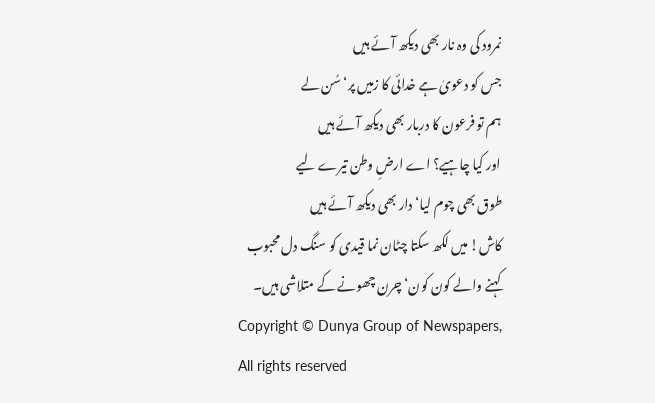نمرود کی وہ نار بھی دیکھ آئے ہیں
جس کو دعویٰ ہے خدائی کا زمیں پر‘ سُن لے
ہم تو فرعون کا دربار بھی دیکھ آئے ہیں
اور کیا چاہیے؟ اے ارضِ وطن تیرے لیے
طوق بھی چوم لیا‘ دار بھی دیکھ آئے ہیں
کاش! میں لکھ سکتا چٹان نما قیدی کو سنگ دل محبوب کہنے والے کون کون‘ چرن چھونے کے متلاشی ہیں۔
Copyright © Dunya Group of Newspapers, All rights reserved